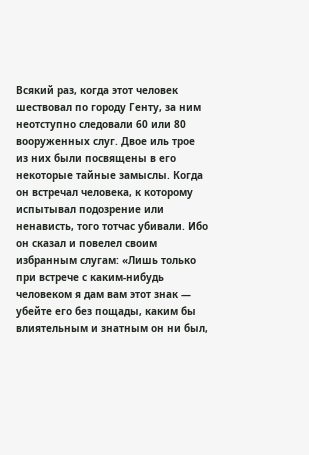Всякий раз, когда этот человек шествовал по городу Генту, за ним неотступно следовали 60 или 80 вооруженных слуг. Двое иль трое из них были посвящены в его некоторые тайные замыслы. Когда он встречал человека, к которому испытывал подозрение или ненависть, того тотчас убивали. Ибо он сказал и повелел своим избранным слугам: «Лишь только при встрече с каким-нибудь человеком я дам вам этот знак — убейте его без пощады, каким бы влиятельным и знатным он ни был,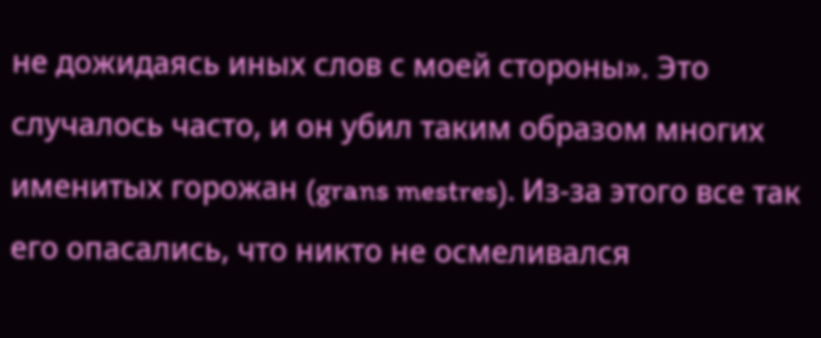не дожидаясь иных слов с моей стороны». Это случалось часто, и он убил таким образом многих именитых горожан (grans mestres). Из-за этого все так его опасались, что никто не осмеливался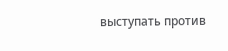выступать против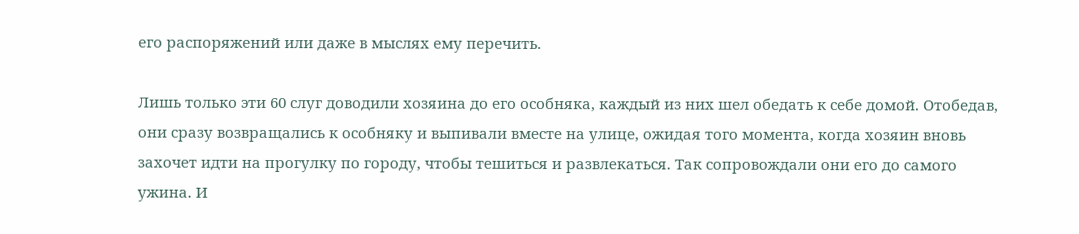его распоряжений или даже в мыслях ему перечить.

Лишь только эти 60 слуг доводили хозяина до его особняка, каждый из них шел обедать к себе домой. Отобедав, они сразу возвращались к особняку и выпивали вместе на улице, ожидая того момента, когда хозяин вновь захочет идти на прогулку по городу, чтобы тешиться и развлекаться. Так сопровождали они его до самого ужина. И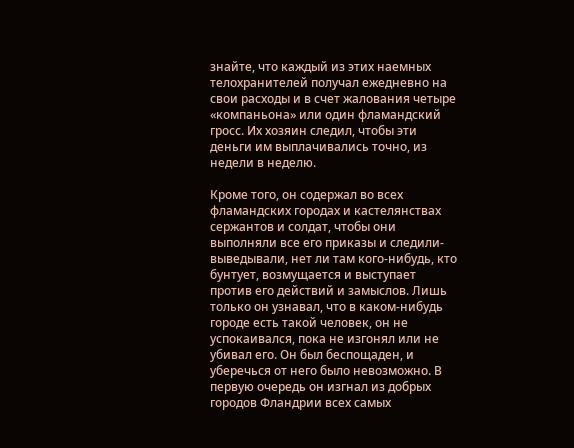знайте, что каждый из этих наемных телохранителей получал ежедневно на свои расходы и в счет жалования четыре «компаньона» или один фламандский гросс. Их хозяин следил, чтобы эти деньги им выплачивались точно, из недели в неделю.

Кроме того, он содержал во всех фламандских городах и кастелянствах сержантов и солдат, чтобы они выполняли все его приказы и следили-выведывали, нет ли там кого-нибудь, кто бунтует, возмущается и выступает против его действий и замыслов. Лишь только он узнавал, что в каком-нибудь городе есть такой человек, он не успокаивался, пока не изгонял или не убивал его. Он был беспощаден, и уберечься от него было невозможно. В первую очередь он изгнал из добрых городов Фландрии всех самых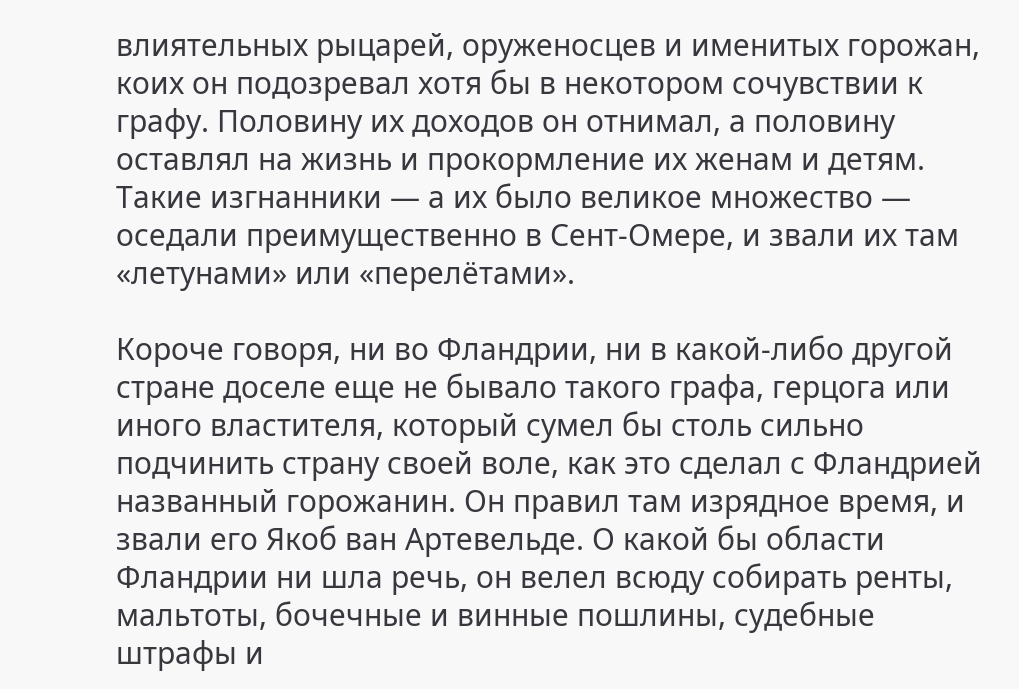влиятельных рыцарей, оруженосцев и именитых горожан, коих он подозревал хотя бы в некотором сочувствии к графу. Половину их доходов он отнимал, а половину оставлял на жизнь и прокормление их женам и детям. Такие изгнанники — а их было великое множество — оседали преимущественно в Сент-Омере, и звали их там «летунами» или «перелётами».

Короче говоря, ни во Фландрии, ни в какой-либо другой стране доселе еще не бывало такого графа, герцога или иного властителя, который сумел бы столь сильно подчинить страну своей воле, как это сделал с Фландрией названный горожанин. Он правил там изрядное время, и звали его Якоб ван Артевельде. О какой бы области Фландрии ни шла речь, он велел всюду собирать ренты, мальтоты, бочечные и винные пошлины, судебные штрафы и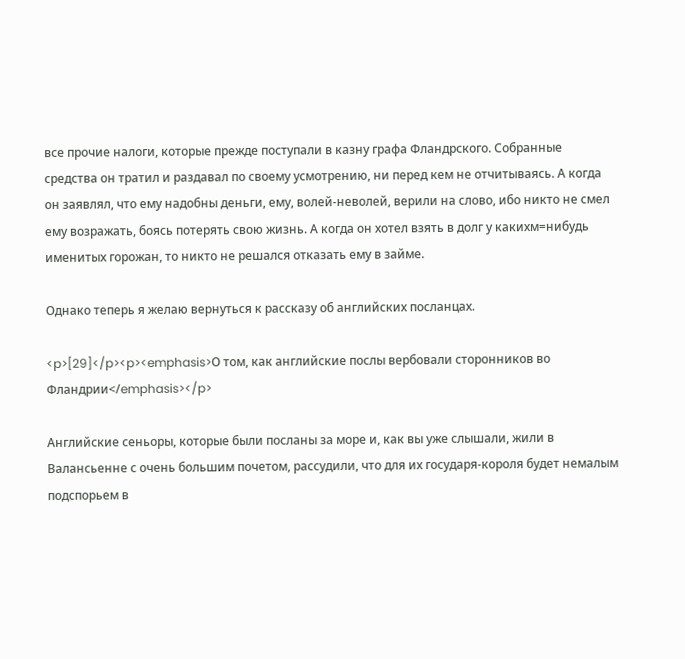все прочие налоги, которые прежде поступали в казну графа Фландрского. Собранные средства он тратил и раздавал по своему усмотрению, ни перед кем не отчитываясь. А когда он заявлял, что ему надобны деньги, ему, волей-неволей, верили на слово, ибо никто не смел ему возражать, боясь потерять свою жизнь. А когда он хотел взять в долг у какихм=нибудь именитых горожан, то никто не решался отказать ему в займе.

Однако теперь я желаю вернуться к рассказу об английских посланцах.

<p>[29]</p><p><emphasis>О том, как английские послы вербовали сторонников во Фландрии</emphasis></p>

Английские сеньоры, которые были посланы за море и, как вы уже слышали, жили в Валансьенне с очень большим почетом, рассудили, что для их государя-короля будет немалым подспорьем в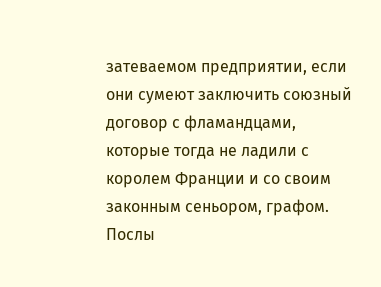затеваемом предприятии, если они сумеют заключить союзный договор с фламандцами, которые тогда не ладили с королем Франции и со своим законным сеньором, графом. Послы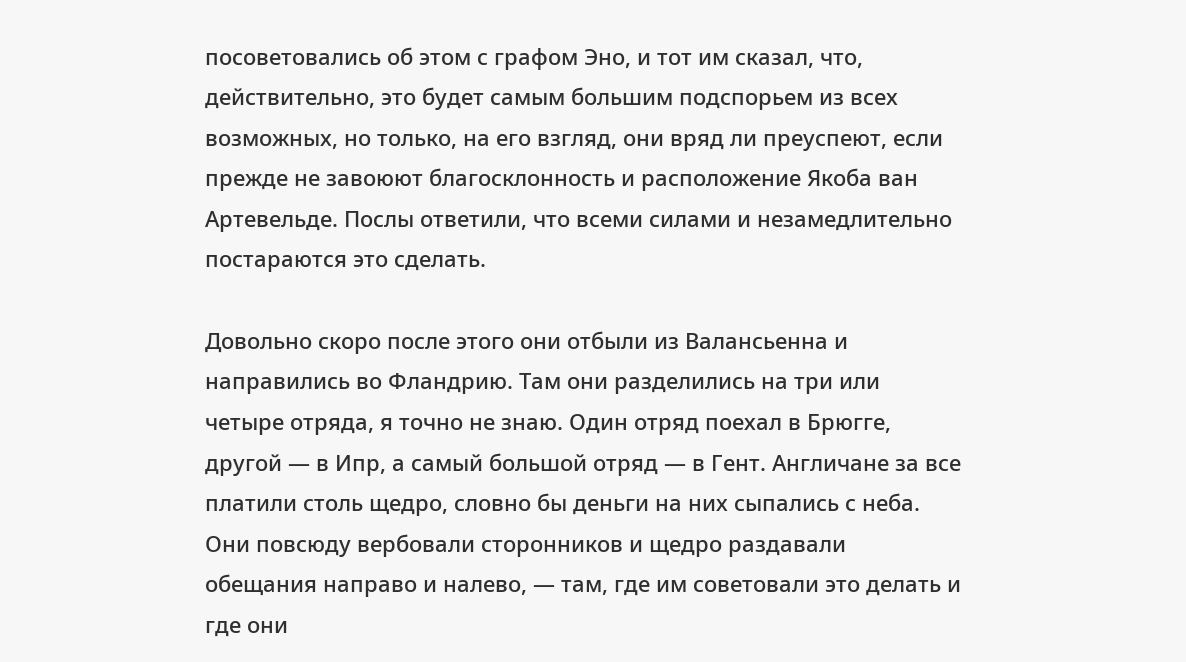посоветовались об этом с графом Эно, и тот им сказал, что, действительно, это будет самым большим подспорьем из всех возможных, но только, на его взгляд, они вряд ли преуспеют, если прежде не завоюют благосклонность и расположение Якоба ван Артевельде. Послы ответили, что всеми силами и незамедлительно постараются это сделать.

Довольно скоро после этого они отбыли из Валансьенна и направились во Фландрию. Там они разделились на три или четыре отряда, я точно не знаю. Один отряд поехал в Брюгге, другой — в Ипр, а самый большой отряд — в Гент. Англичане за все платили столь щедро, словно бы деньги на них сыпались с неба. Они повсюду вербовали сторонников и щедро раздавали обещания направо и налево, — там, где им советовали это делать и где они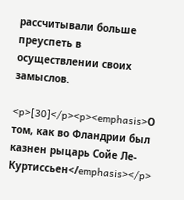рассчитывали больше преуспеть в осуществлении своих замыслов.

<p>[30]</p><p><emphasis>О том, как во Фландрии был казнен рыцарь Сойе Ле-Куртиссьен</emphasis></p>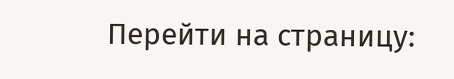Перейти на страницу: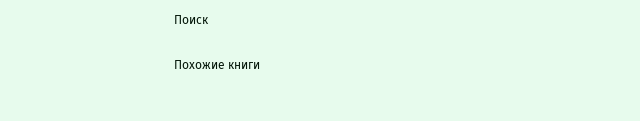Поиск

Похожие книги